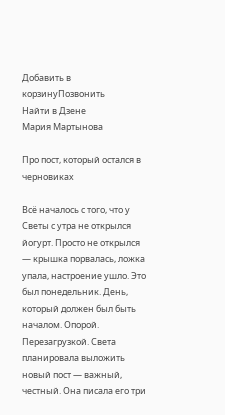Добавить в корзинуПозвонить
Найти в Дзене
Мария Мартынова

Про пост, который остался в черновиках

Всё началось с того, что у Светы с утра не открылся йогурт. Просто не открылся — крышка порвалась, ложка упала, настроение ушло. Это был понедельник. День, который должен был быть началом. Опорой. Перезагрузкой. Света планировала выложить новый пост — важный, честный. Она писала его три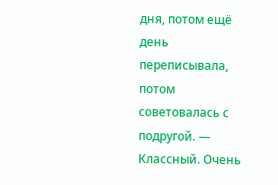дня, потом ещё день переписывала, потом советовалась с подругой. — Классный. Очень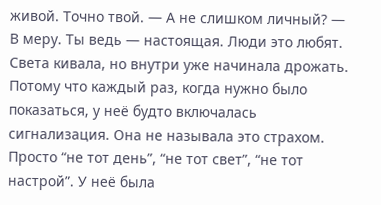живой. Точно твой. — А не слишком личный? — В меру. Ты ведь — настоящая. Люди это любят. Света кивала, но внутри уже начинала дрожать. Потому что каждый раз, когда нужно было показаться, у неё будто включалась сигнализация. Она не называла это страхом. Просто “не тот день”, “не тот свет”, “не тот настрой”. У неё была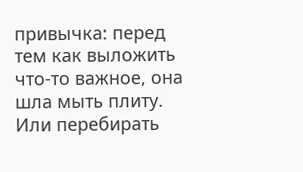привычка: перед тем как выложить что-то важное, она шла мыть плиту. Или перебирать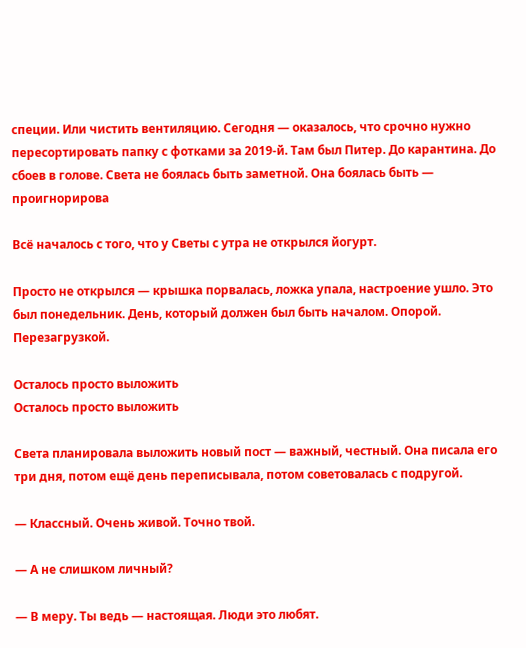специи. Или чистить вентиляцию. Сегодня — оказалось, что срочно нужно пересортировать папку с фотками за 2019-й. Там был Питер. До карантина. До сбоев в голове. Света не боялась быть заметной. Она боялась быть — проигнорирова

Всё началось с того, что у Светы с утра не открылся йогурт.

Просто не открылся — крышка порвалась, ложка упала, настроение ушло. Это был понедельник. День, который должен был быть началом. Опорой. Перезагрузкой.

Осталось просто выложить
Осталось просто выложить

Света планировала выложить новый пост — важный, честный. Она писала его три дня, потом ещё день переписывала, потом советовалась с подругой.

— Классный. Очень живой. Точно твой.

— А не слишком личный?

— В меру. Ты ведь — настоящая. Люди это любят.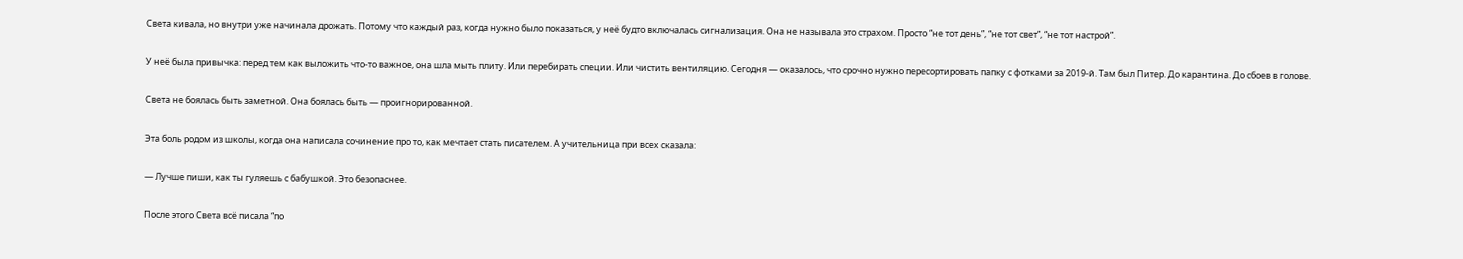Света кивала, но внутри уже начинала дрожать. Потому что каждый раз, когда нужно было показаться, у неё будто включалась сигнализация. Она не называла это страхом. Просто “не тот день”, “не тот свет”, “не тот настрой”.

У неё была привычка: перед тем как выложить что-то важное, она шла мыть плиту. Или перебирать специи. Или чистить вентиляцию. Сегодня — оказалось, что срочно нужно пересортировать папку с фотками за 2019-й. Там был Питер. До карантина. До сбоев в голове.

Света не боялась быть заметной. Она боялась быть — проигнорированной.

Эта боль родом из школы, когда она написала сочинение про то, как мечтает стать писателем. А учительница при всех сказала:

— Лучше пиши, как ты гуляешь с бабушкой. Это безопаснее.

После этого Света всё писала “по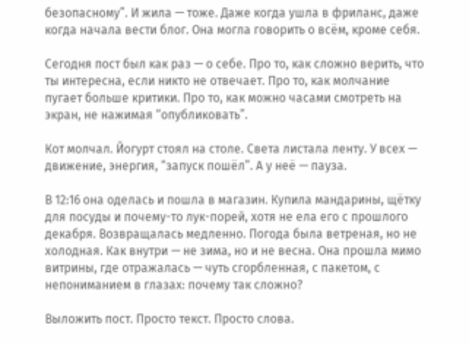безопасному”. И жила — тоже. Даже когда ушла в фриланс, даже когда начала вести блог. Она могла говорить о всём, кроме себя.

Сегодня пост был как раз — о себе. Про то, как сложно верить, что ты интересна, если никто не отвечает. Про то, как молчание пугает больше критики. Про то, как можно часами смотреть на экран, не нажимая “опубликовать”.

Кот молчал. Йогурт стоял на столе. Света листала ленту. У всех — движение, энергия, “запуск пошёл”. А у неё — пауза.

В 12:16 она оделась и пошла в магазин. Купила мандарины, щётку для посуды и почему-то лук-порей, хотя не ела его с прошлого декабря. Возвращалась медленно. Погода была ветреная, но не холодная. Как внутри — не зима, но и не весна. Она прошла мимо витрины, где отражалась — чуть сгорбленная, с пакетом, с непониманием в глазах: почему так сложно?

Выложить пост. Просто текст. Просто слова.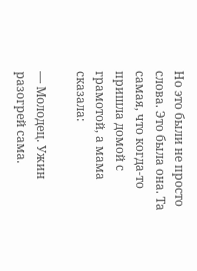Но это были не просто слова. Это была она. Та самая, что когда-то пришла домой с грамотой, а мама сказала:

— Молодец. Ужин разогрей сама.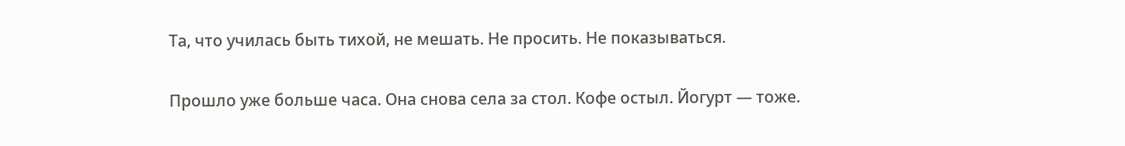Та, что училась быть тихой, не мешать. Не просить. Не показываться.

Прошло уже больше часа. Она снова села за стол. Кофе остыл. Йогурт — тоже.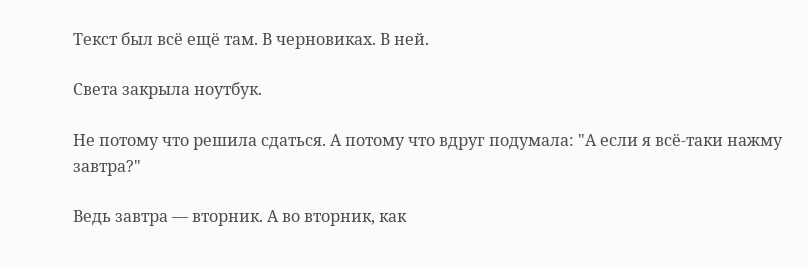Текст был всё ещё там. В черновиках. В ней.

Света закрыла ноутбук.

Не потому что решила сдаться. А потому что вдруг подумала: "А если я всё-таки нажму завтра?"

Ведь завтра — вторник. А во вторник, как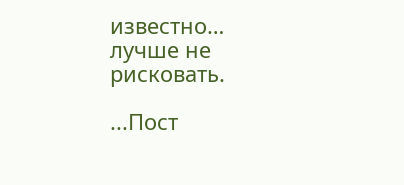известно… лучше не рисковать.

...Пост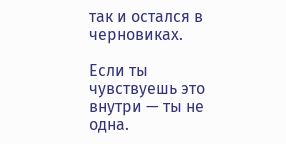так и остался в черновиках.

Если ты чувствуешь это внутри — ты не одна.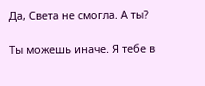Да, Света не смогла. А ты?

Ты можешь иначе. Я тебе в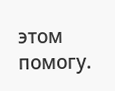этом помогу.